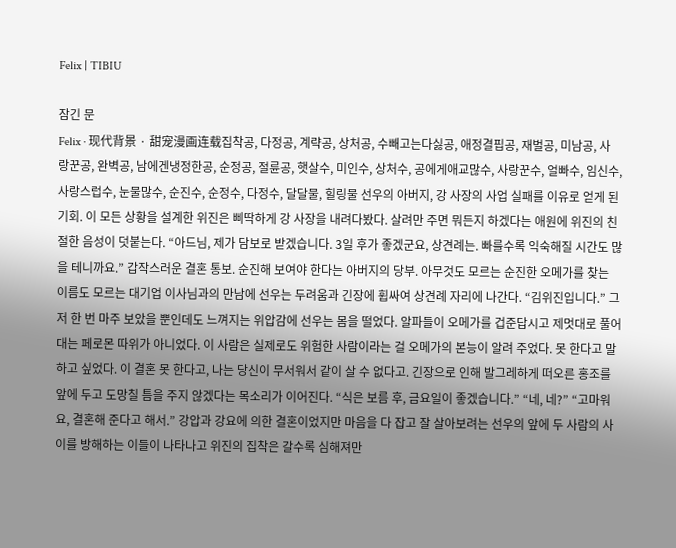Felix | TIBIU

잠긴 문
Felix · 现代背景 · 甜宠漫画连载집착공, 다정공, 계략공, 상처공, 수빼고는다싫공, 애정결핍공, 재벌공, 미남공, 사랑꾼공, 완벽공, 남에겐냉정한공, 순정공, 절륜공, 햇살수, 미인수, 상처수, 공에게애교많수, 사랑꾼수, 얼빠수, 임신수, 사랑스럽수, 눈물많수, 순진수, 순정수, 다정수, 달달물, 힐링물 선우의 아버지, 강 사장의 사업 실패를 이유로 얻게 된 기회. 이 모든 상황을 설계한 위진은 삐딱하게 강 사장을 내려다봤다. 살려만 주면 뭐든지 하겠다는 애원에 위진의 친절한 음성이 덧붙는다. “아드님, 제가 담보로 받겠습니다. 3일 후가 좋겠군요, 상견례는. 빠를수록 익숙해질 시간도 많을 테니까요.” 갑작스러운 결혼 통보. 순진해 보여야 한다는 아버지의 당부. 아무것도 모르는 순진한 오메가를 찾는 이름도 모르는 대기업 이사님과의 만남에 선우는 두려움과 긴장에 휩싸여 상견례 자리에 나간다. “김위진입니다.” 그저 한 번 마주 보았을 뿐인데도 느껴지는 위압감에 선우는 몸을 떨었다. 알파들이 오메가를 겁준답시고 제멋대로 풀어 대는 페로몬 따위가 아니었다. 이 사람은 실제로도 위험한 사람이라는 걸 오메가의 본능이 알려 주었다. 못 한다고 말하고 싶었다. 이 결혼 못 한다고, 나는 당신이 무서워서 같이 살 수 없다고. 긴장으로 인해 발그레하게 떠오른 홍조를 앞에 두고 도망칠 틈을 주지 않겠다는 목소리가 이어진다. “식은 보름 후, 금요일이 좋겠습니다.” “네, 네?” “고마워요, 결혼해 준다고 해서.” 강압과 강요에 의한 결혼이었지만 마음을 다 잡고 잘 살아보려는 선우의 앞에 두 사람의 사이를 방해하는 이들이 나타나고 위진의 집착은 갈수록 심해져만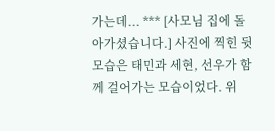가는데... *** [사모님 집에 돌아가셨습니다.] 사진에 찍힌 뒷모습은 태민과 세현, 선우가 함께 걸어가는 모습이었다. 위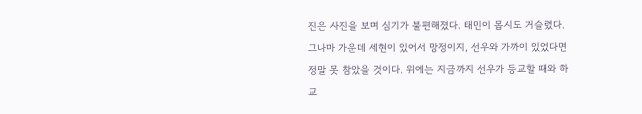진은 사진을 보며 심기가 불편해졌다. 태민이 몹시도 거슬렸다. 그나마 가운데 세현이 있어서 망정이지, 선우와 가까이 있었다면 정말 못 참았을 것이다. 위에는 지금까지 선우가 등교할 때와 하교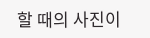할 때의 사진이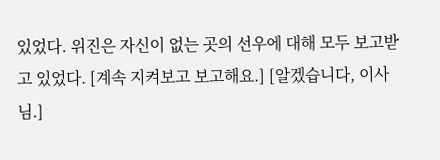있었다. 위진은 자신이 없는 곳의 선우에 대해 모두 보고받고 있었다. [계속 지켜보고 보고해요.] [알겠습니다, 이사님.]